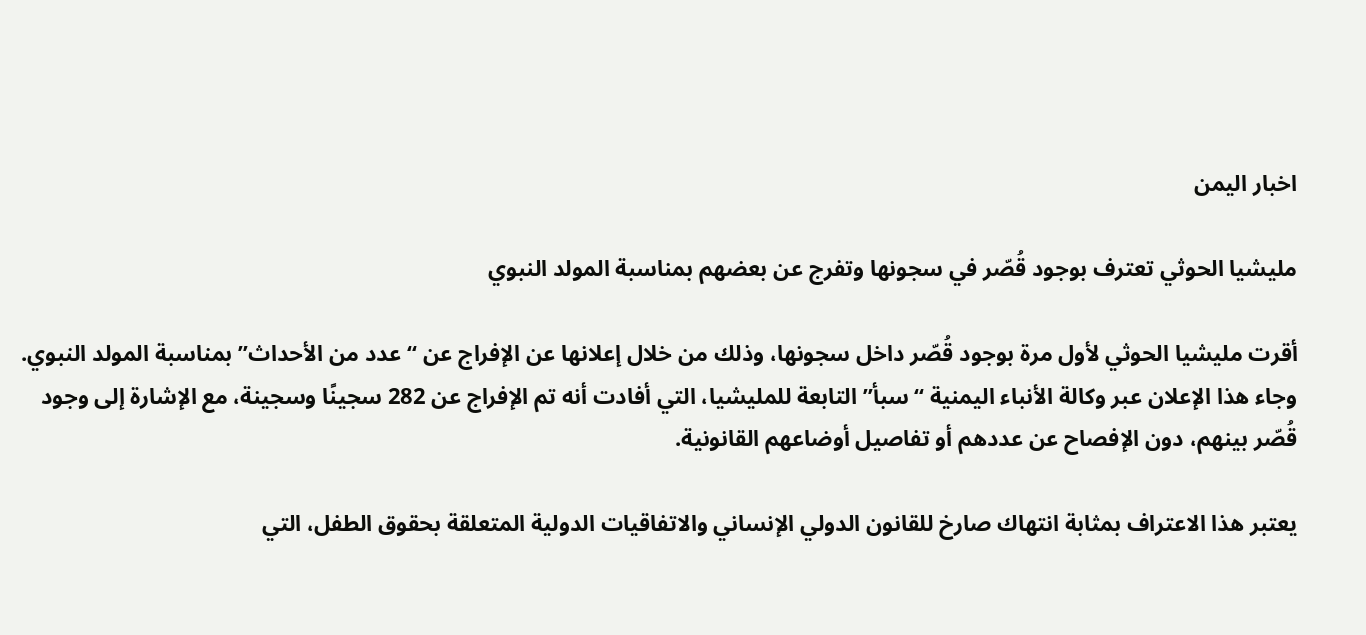اخبار اليمن

مليشيا الحوثي تعترف بوجود قُصّر في سجونها وتفرج عن بعضهم بمناسبة المولد النبوي

أقرت مليشيا الحوثي لأول مرة بوجود قُصّر داخل سجونها، وذلك من خلال إعلانها عن الإفراج عن “عدد من الأحداث” بمناسبة المولد النبوي. وجاء هذا الإعلان عبر وكالة الأنباء اليمنية “سبأ” التابعة للمليشيا، التي أفادت أنه تم الإفراج عن 282 سجينًا وسجينة، مع الإشارة إلى وجود قُصّر بينهم، دون الإفصاح عن عددهم أو تفاصيل أوضاعهم القانونية.

يعتبر هذا الاعتراف بمثابة انتهاك صارخ للقانون الدولي الإنساني والاتفاقيات الدولية المتعلقة بحقوق الطفل، التي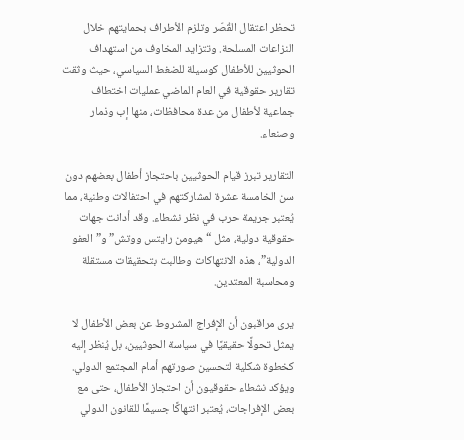تحظر اعتقال القُصّر وتلزم الأطراف بحمايتهم خلال النزاعات المسلحة. وتتزايد المخاوف من استهداف الحوثيين للأطفال كوسيلة للضغط السياسي، حيث وثقت تقارير حقوقية في العام الماضي عمليات اختطاف جماعية لأطفال من عدة محافظات، منها إب وذمار وصنعاء.

التقارير تبرز قيام الحوثيين باحتجاز أطفال بعضهم دون سن الخامسة عشرة لمشاركتهم في احتفالات وطنية، مما يُعتبر جريمة حرب في نظر نشطاء. وقد أدانت جهات حقوقية دولية، مثل “هيومن رايتس ووتش” و”العفو الدولية”، هذه الانتهاكات وطالبت بتحقيقات مستقلة ومحاسبة المعتدين.

يرى مراقبون أن الإفراج المشروط عن بعض الأطفال لا يمثل تحولًا حقيقيًا في سياسة الحوثيين، بل يُنظر إليه كخطوة شكلية لتحسين صورتهم أمام المجتمع الدولي. ويؤكد نشطاء حقوقيون أن احتجاز الأطفال، حتى مع بعض الإفراجات، يُعتبر انتهاكًا جسيمًا للقانون الدولي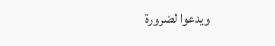ويدعوا لضرورة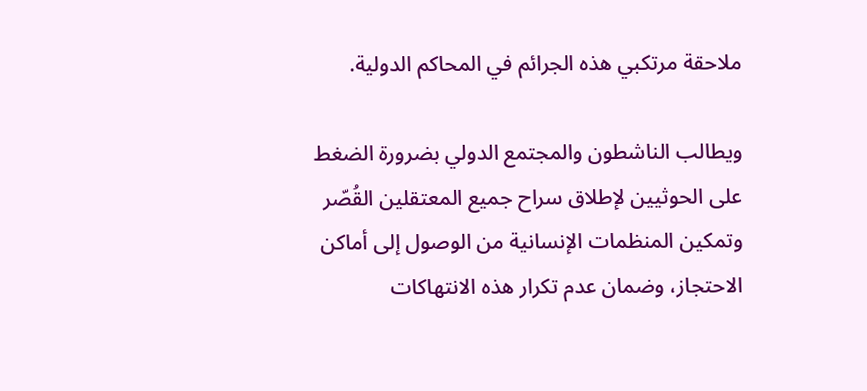ملاحقة مرتكبي هذه الجرائم في المحاكم الدولية.

ويطالب الناشطون والمجتمع الدولي بضرورة الضغط على الحوثيين لإطلاق سراح جميع المعتقلين القُصّر وتمكين المنظمات الإنسانية من الوصول إلى أماكن الاحتجاز، وضمان عدم تكرار هذه الانتهاكات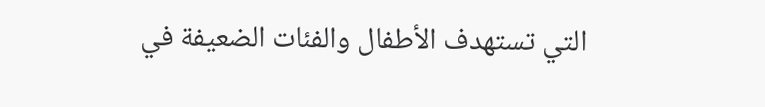التي تستهدف الأطفال والفئات الضعيفة في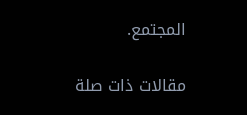المجتمع.

مقالات ذات صلة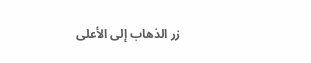زر الذهاب إلى الأعلى